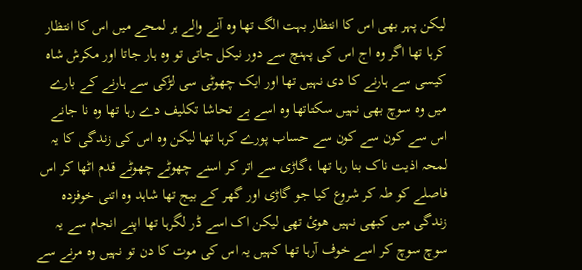لیکن پہر بھی اس کا انتظار بہت الگ تھا وہ آنے والے ہر لمحے میں اس کا انتظار کرہا تھا اگر وہ اج اس کی پہنچ سے دور نیکل جاتی تو وہ ہار جاتا اور مکرش شاہ کیسی سے ہارنے کا دی نہیں تھا اور ایک چھوٹی سی لڑکی سے ہارنے کے بارے میں وہ سوچ بھی نہیں سکتاتھا وہ اسے بے تحاشا تکلیف دے رہا تھا وہ نا جانے اس سے کون سے کون سے حساب پورے کرہا تھا لیکن وہ اس کی زندگی کا یہ لمحہ اذیت ناک بنا رہا تھا ،گاڑی سے اتر کر اسنے چھوٹے چھوٹے قدم اٹھا کر اس فاصلے کو طہ کر شروع کیا جو گاڑی اور گھر کے بیج تھا شاہد وہ اتنی خوفزدہ زندگی میں کبھی نہیں ھوئ تھی لیکن اک اسے ڈر لگرہا تھا اپنے انجام سے یہ سوچ سوچ کر اسے خوف آرہا تھا کہیں یہ اس کی موت کا دن تو نہیں وہ مرنے سے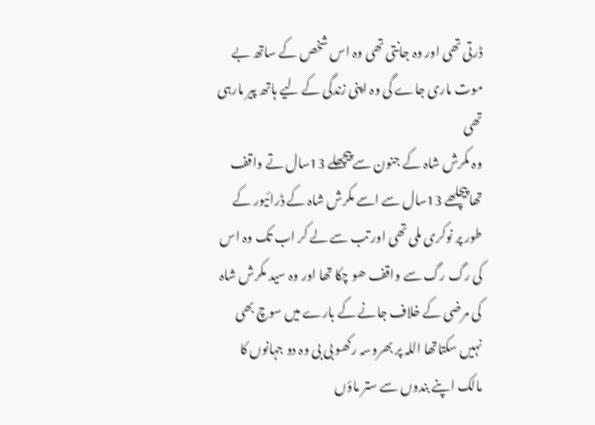ڈرتی تھی اور وہ جانتی تھی وہ اس شخص کے ساتھ بے موت ماری جاے گی وہ اپنی زندگی کے لیے ہاتھ پیر مارہی تھی
وہ مکرش شاہ کے جنون سے پیچھلے 13سال تے واقف تھا پیچلھے 13سال سے اسے مکرش شاہ کے ڈرائیور کے طور پر نوکری ملی تھی اور تب سے لے کر اب تک وہ اس کی رگ رگ سے واقف ھو چکا تھا اور وہ سید مکرش شاہ کی مرضی کے خلاف جانے کے بارے میں سوچ بھی نہیں سکتاتھا اللہ پر بھروسہ رکھو بی بی وہ دو جہانوں کا مالک اپنے بندوں سے ستر ماؤں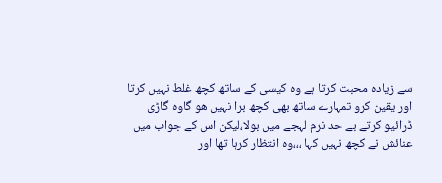سے زیادہ محبت کرتا ہے وہ کیسی کے ساتھ کچھ غلط نہیں کرتا اور یقین کرو تمہارے ساتھ بھی کچھ برا نہیں ھو گاوہ گاڑی ڈرائیو کرتے بے حد نرم لہجے میں بولا،لیکن اس کے جواب میں عنائش نے کچھ نہیں کہا ،،،وہ انتظار کرہا تھا اور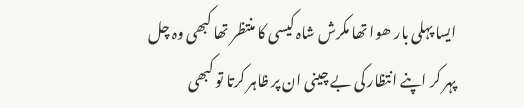ایسا پہلی بار ھوا تھا مکرش شاہ کیسی کا منتظر تھا کبھی وہ چل پہر کر اپنے انتظار کی بے چینی ان پر ظاہر کرتا تو کبھی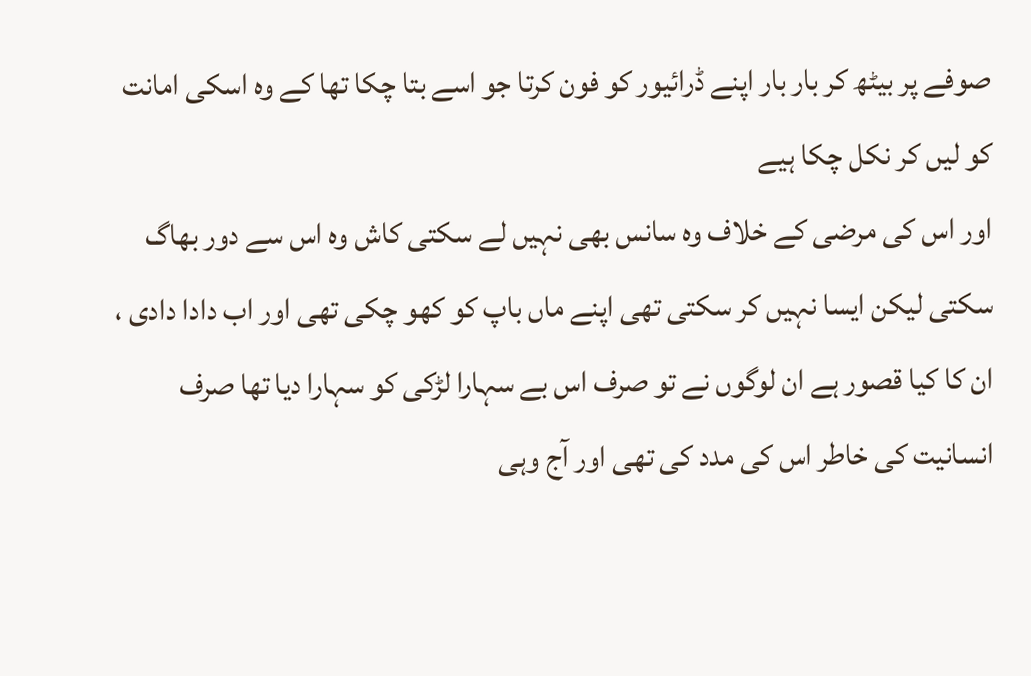صوفے پر بیٹھ کر بار بار اپنے ڈرائیور کو فون کرتا جو اسے بتا چکا تھا کے وہ اسکی امانت کو لیں کر نکل چکا ہیے
اور اس کی مرضی کے خلاف وہ سانس بھی نہیں لے سکتی کاش وہ اس سے دور بھاگ سکتی لیکن ایسا نہیں کر سکتی تھی اپنے ماں باپ کو کھو چکی تھی اور اب دادا دادی ، ان کا کیا قصور ہے ان لوگوں نے تو صرف اس بے سہارا لڑکی کو سہارا دیا تھا صرف انسانیت کی خاطر اس کی مدد کی تھی اور آج وہی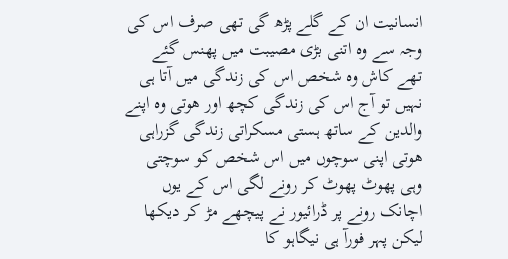انسانیت ان کے گلے پڑھ گی تھی صرف اس کی وجہ سے وہ اتنی بڑی مصیبت میں پھنس گئے تھے کاش وہ شخص اس کی زندگی میں آتا ہی نہیں تو آج اس کی زندگی کچھ اور ھوتی وہ اپنے والدین کے ساتھ ہستی مسکراتی زندگی گزراہی ھوتی اپنی سوچوں میں اس شخص کو سوچتی وہی پھوٹ پھوٹ کر رونے لگی اس کے یوں اچانک رونے پر ڈرائیور نے پیچھے مڑ کر دیکھا لیکن پہر فورآ ہی نیگاہو کا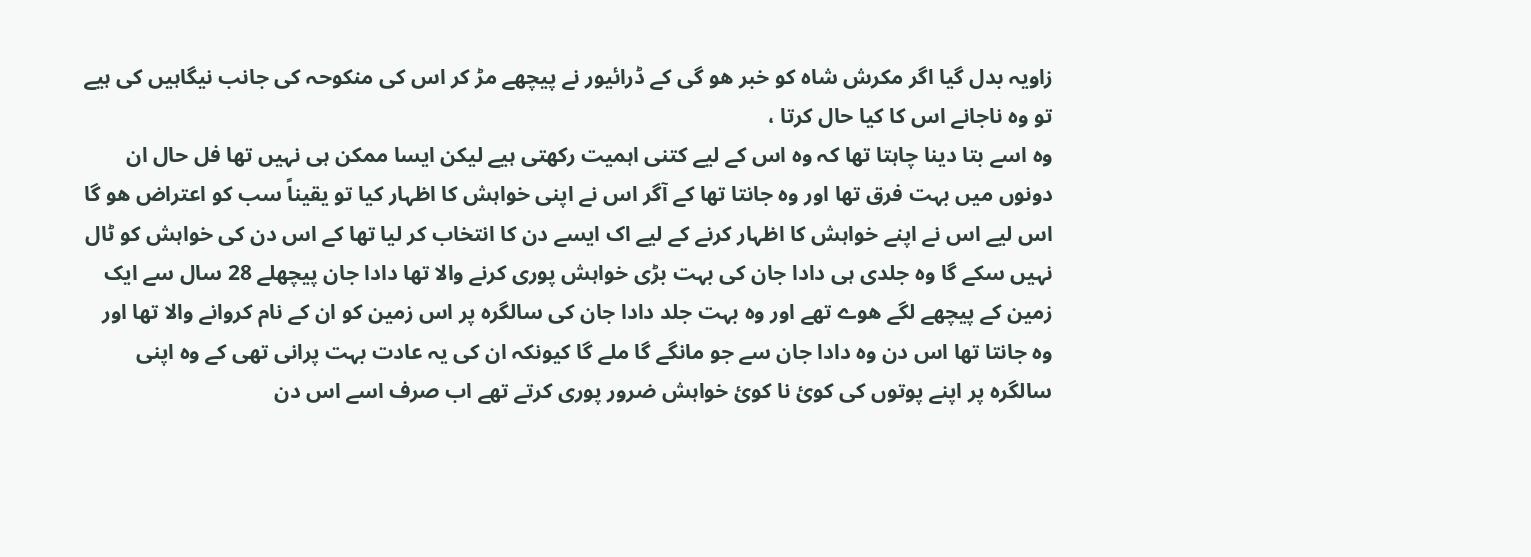زاویہ بدل گیا اگر مکرش شاہ کو خبر ھو گی کے ڈرائیور نے پیچھے مڑ کر اس کی منکوحہ کی جانب نیگاہیں کی ہیے تو وہ ناجانے اس کا کیا حال کرتا ،
وہ اسے بتا دینا چاہتا تھا کہ وہ اس کے لیے کتنی اہمیت رکھتی ہیے لیکن ایسا ممکن ہی نہیں تھا فل حال ان دونوں میں بہت فرق تھا اور وہ جانتا تھا کے آگر اس نے اپنی خواہش کا اظہار کیا تو یقیناً سب کو اعتراض ھو گا اس لیے اس نے اپنے خواہش کا اظہار کرنے کے لیے اک ایسے دن کا انتخاب کر لیا تھا کے اس دن کی خواہش کو ٹال نہیں سکے گا وہ جلدی ہی دادا جان کی بہت بڑی خواہش پوری کرنے والا تھا دادا جان پیچھلے 28 سال سے ایک زمین کے پیچھے لگے ھوے تھے اور وہ بہت جلد دادا جان کی سالگرہ پر اس زمین کو ان کے نام کروانے والا تھا اور وہ جانتا تھا اس دن وہ دادا جان سے جو مانگے گا ملے گا کیونکہ ان کی یہ عادت بہت پرانی تھی کے وہ اپنی سالگرہ پر اپنے پوتوں کی کوئ نا کوئ خواہش ضرور پوری کرتے تھے اب صرف اسے اس دن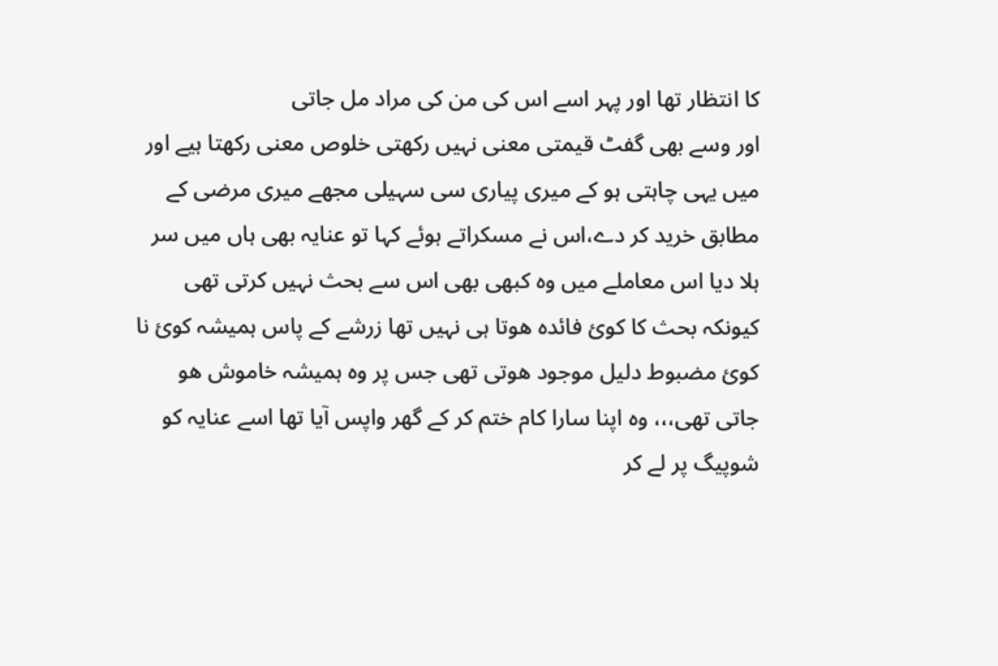کا انتظار تھا اور پہر اسے اس کی من کی مراد مل جاتی
اور وسے بھی گفٹ قیمتی معنی نہیں رکھتی خلوص معنی رکھتا ہیے اور میں یہی چاہتی ہو کے میری پیاری سی سہیلی مجھے میری مرضی کے مطابق خرید کر دے،اس نے مسکراتے ہوئے کہا تو عنایہ بھی ہاں میں سر ہلا دیا اس معاملے میں وہ کبھی بھی اس سے بحث نہیں کرتی تھی کیونکہ بحث کا کوئ فائدہ ھوتا ہی نہیں تھا زرشے کے پاس ہمیشہ کوئ نا کوئ مضبوط دلیل موجود ھوتی تھی جس پر وہ ہمیشہ خاموش ھو جاتی تھی،،، وہ اپنا سارا کام ختم کر کے گھر واپس آیا تھا اسے عنایہ کو شوپیگ پر لے کر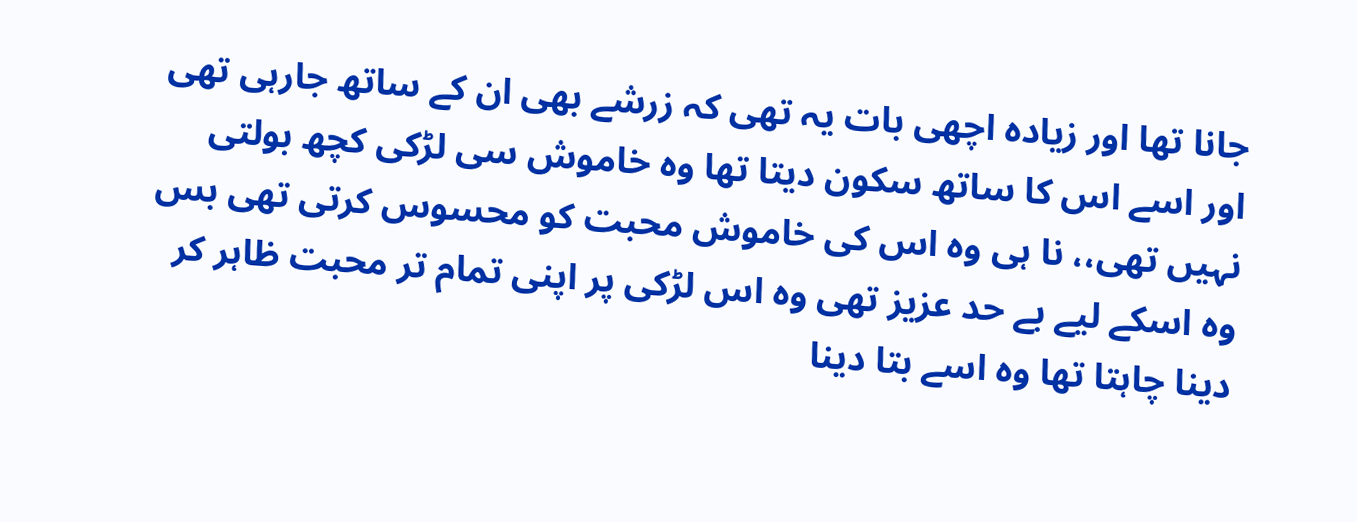جانا تھا اور زیادہ اچھی بات یہ تھی کہ زرشے بھی ان کے ساتھ جارہی تھی اور اسے اس کا ساتھ سکون دیتا تھا وہ خاموش سی لڑکی کچھ بولتی نہیں تھی،، نا ہی وہ اس کی خاموش محبت کو محسوس کرتی تھی بس وہ اسکے لیے بے حد عزیز تھی وہ اس لڑکی پر اپنی تمام تر محبت ظاہر کر دینا چاہتا تھا وہ اسے بتا دینا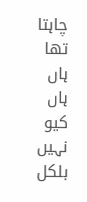چاہتا تھا
ہاں ہاں کیو نہیں بلکل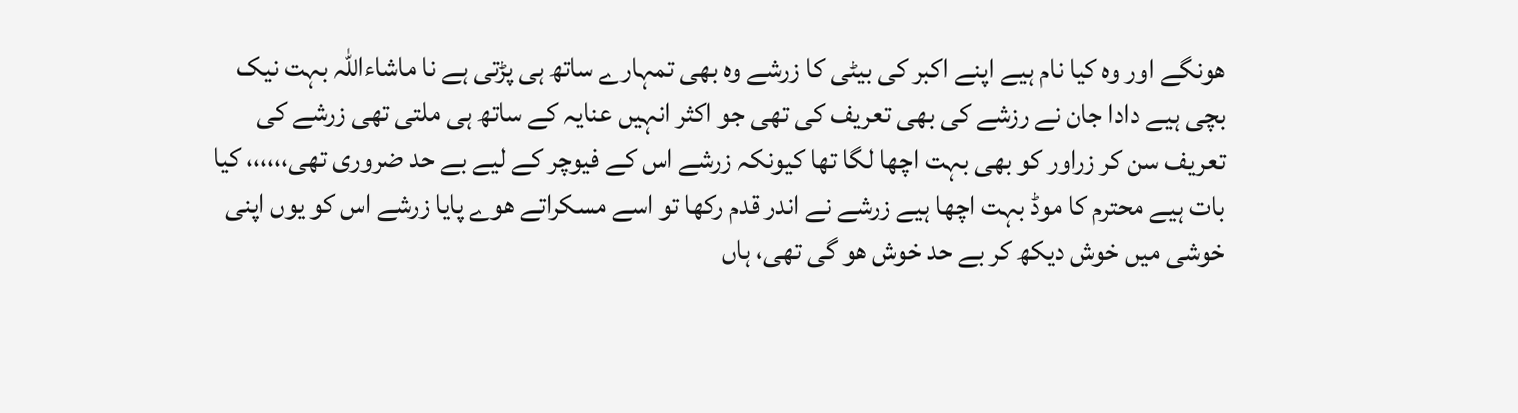ھونگے اور وہ کیا نام ہیے اپنے اکبر کی بیٹی کا زرشے وہ بھی تمہارے ساتھ ہی پڑتی ہے نا ماشاءاللہ بہت نیک بچی ہیے دادا جان نے رزشے کی بھی تعریف کی تھی جو اکثر انہیں عنایہ کے ساتھ ہی ملتی تھی زرشے کی تعریف سن کر زراور کو بھی بہت اچھا لگا تھا کیونکہ زرشے اس کے فیوچر کے لیے بے حد ضروری تھی،،،،،، کیا بات ہیے محترم کا موڈ بہت اچھا ہیے زرشے نے اندر قدم رکھا تو اسے مسکراتے ھوے پایا زرشے اس کو یوں اپنی خوشی میں خوش دیکھ کر بے حد خوش ھو گی تھی، ہاں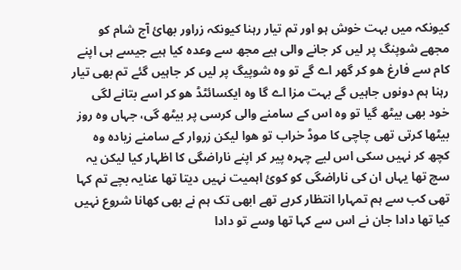کیونکہ میں بہت خوش ہو اور تم تیار رہنا کیونکہ زراور بھائ آج شام کو مجھے شوپنگ پر لیں کر جانے والی ہیے مجھ سے وعدہ کیا ہیے جیسے ہی اپنے کام سے فارغ ھو کر گھر اے گے تو وہ شوپیگ پر لیں کر جاہیں گئے تم بھی تیار رہنا ہم دونوں جاہیں گے بہت مزا اے گا وہ ایکسائٹڈ ھو کر اسے بتانے لگی
خود بھی بیٹھ گیا تو وہ اس کے سامنے والی کرسی پر بیٹھ گی، جہاں وہ روز بیٹھا کرتی تھی چاچی کا موڈ خراب تو ھوا لیکن زروار کے سامنے زیادہ وہ کچھ کر نہیں سکی اس لیے چہرہ پیر کر اپنے ناراضگی کا اظہار کیا لیکن یہ سچ تھا یہاں ان کی ناراضگی کو کوئ اہمیت نہیں دیتا تھا عنایہ بچے تم کہا تھی کب سے ہم تمہارا انتظار کرہے تھے ابھی تک ہم نے بھی کھانا شروع نہیں کیا تھا دادا جان نے اس سے کہا تھا وسے تو دادا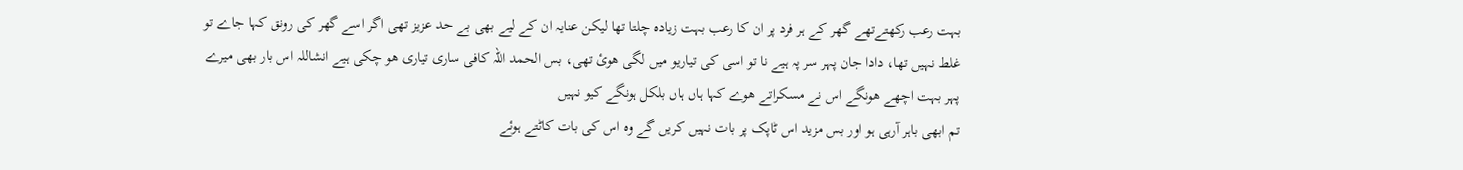بہت رعب رکھتےتھے گھر کے ہر فرد پر ان کا رعب بہت زیادہ چلتا تھا لیکن عنایہ ان کے لیے بھی بے حد عزیز تھی اگر اسے گھر کی رونق کہا جاے تو غلط نہیں تھا، دادا جان پہر سر پہ ہیے نا تو اسی کی تیاریو میں لگی ھوئ تھی، بس الحمد اللہ کافی ساری تیاری ھو چکی ہیے انشاللہ اس بار بھی میرے پہر بہت اچھے ھونگے اس نے مسکراتے ھوے کہا ہاں ہاں بلکل ہونگے کیو نہیں
تم ابھی باہر آرہی ہو اور بس مزید اس ٹاپک پر بات نہیں کریں گے وہ اس کی بات کاٹتے ہوئے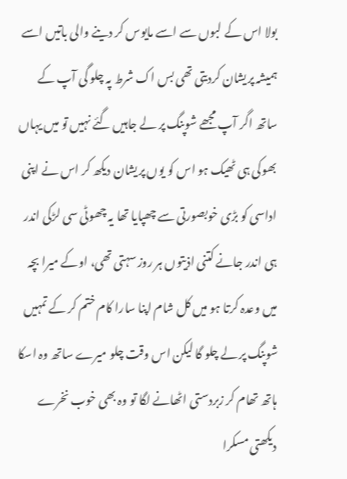بولا اس کے لبوں سے اسے مایوس کر دینے والی باتیں اسے ہمیشہ پریشان کردیتی تھی بس اک شرط پہ چلو گی آپ کے ساتھ اگر آپ مجھے شوپنگ پر لے جاہیں گئے نہیں تو میں یہاں بھوکی ہی ٹھیک ہو اس کو یوں پریشان دیکھ کر اس نے اپنی اداسی کو بڑی خوبصورتی سے چھپایا تھا یہ چھوٹی سی لڑکی اندر ہی اندر جانے کتنی اذیتوں ہر روز سہتی تھی، اوکے میرا بچہ میں وعدہ کرتا ہو میں کل شام اپنا سارا کام ختم کر کے تمہیں شوپنگ پر لے چلو گا لیکن اس وقت چلو میرے ساتھ وہ اسکا ہاتھ تھام کر زبردستی اٹھانے لگا تو وہ بھی خوب نخرے دیکھتی مسکرا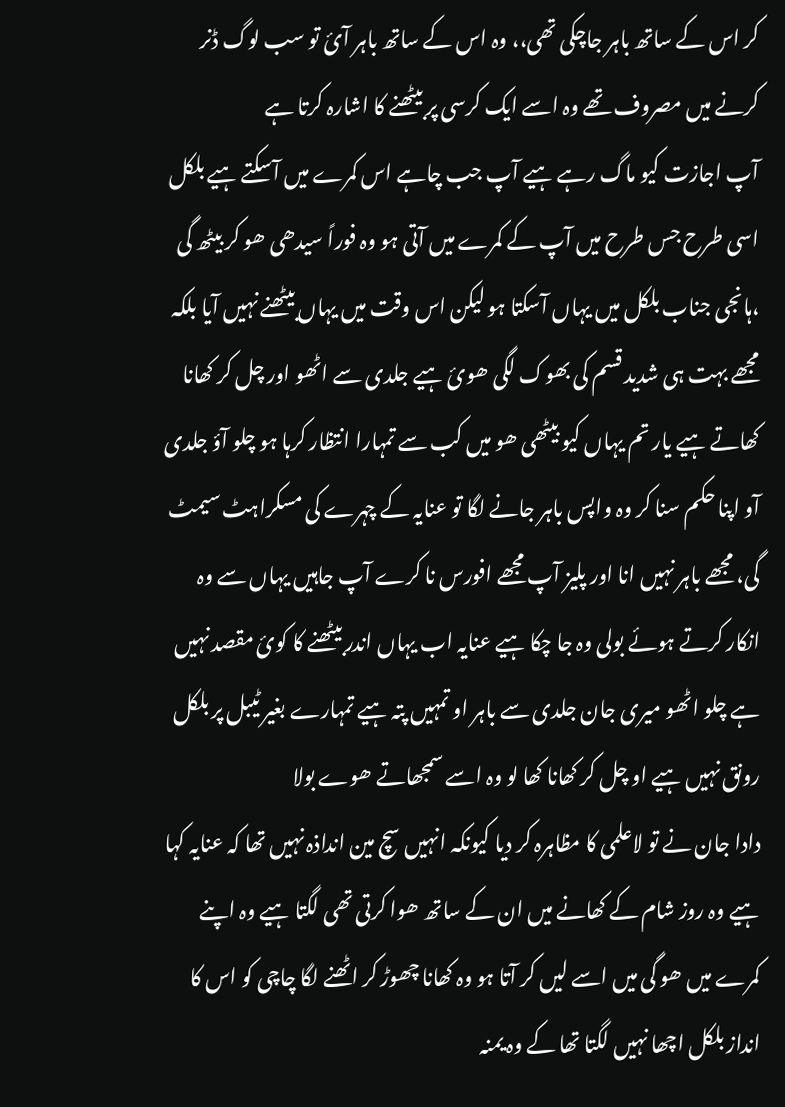کر اس کے ساتھ باہر جاچکی تھی،، وہ اس کے ساتھ باہر آئ تو سب لوگ ڈنر کرنے میں مصروف تھے وہ اسے ایک کرسی پر بیٹھنے کا اشارہ کرتا ہے
آپ اجازت کیو ماگ رہے ہیے آپ جب چاہے اس کمرے میں آسکتے ہیے بلکل اسی طرح جس طرح میں آپ کے کمرے میں آتی ہو وہ فوراً سیدھی ھو کر بیٹھ گی ،ہانجی جناب بلکل میں یہاں آسکتا ہو لیکن اس وقت میں یہاں بیٹھنے نہیں آیا بلکہ مجھے بہت ہی شدید قسم کی بھوک لگی ھوئ ہیے جلدی سے اٹھو اور چل کر کھانا کھاتے ہیے یار تم یہاں کیو بیٹھی ھو میں کب سے تمہارا انتظار کرہا ہو چلو آؤ جلدی آو اپنا حکم سنا کر وہ واپس باہر جانے لگا تو عنایہ کے چہرے کی مسکراہٹ سیمٹ گی، مجھے باہر نہیں انا اور پلیز آپ مجھے افورس نا کرے آپ جاہیں یہاں سے وہ انکار کرتے ہوئے بولی وہ جا چکا ہیے عنایہ اب یہاں اندر بیٹھنے کا کوئ مقصد نہیں ہے چلو اٹھو میری جان جلدی سے باہر او تمہیں پتہ ہیے تمہارے بغیر ٹیبل پر بلکل رونق نہیں ہیے او چل کر کھانا کھا لو وہ اسے سمجھاتے ھوے بولا
دادا جان نے تو لاعلمی کا مظاہرہ کر دیا کیونکہ انہیں سچ مین انداذہ نہیں تھا کہ عنایہ کہا ہیے وہ روز شام کے کھانے میں ان کے ساتھ ھوا کرتی تھی لگتا ہیے وہ اپنے کمرے میں ھو گی میں اسے لیں کر آتا ہو وہ کھانا چھوڑ کر اٹھنے لگا چاچی کو اس کا انداز بلکل اچھا نہیں لگتا تھا کے وہ یمنہ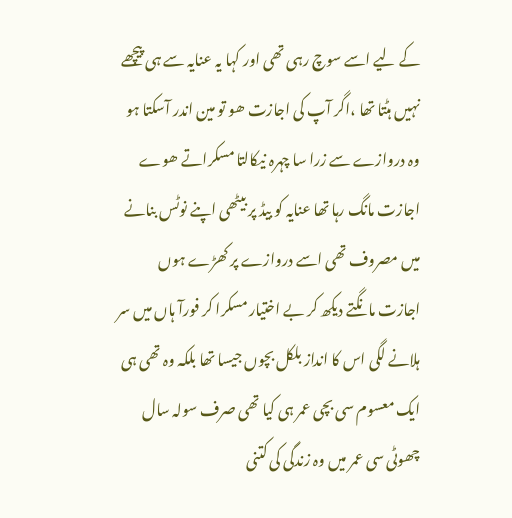کے لیے اسے سوچ رہی تھی اور کہا یہ عنایہ سے ہی پیچھے نہیں ہٹتا تھا ،اگر آپ کی اجازت ھو تو مین اندر آسکتا ہو وہ دروازے سے زرا سا چہرہ نیکالتا مسکراتے ھوے اجازت مانگ رہا تھا عنایہ کو بیڈ پر بیٹھی اپنے نوٹس بنانے میں مصروف تھی اسے دروازے پر کھڑے ہوں اجازت مانگتے دیکھ کر بے اختیار مسکرا کر فورآ ہاں میں سر ہلانے لگی اس کا انداز بلکل بچوں جیسا تھا بلکہ وہ تھی ہی ایک معسوم سی بچی عمر ہی کیا تھی صرف سولہ سال چھوٹی سی عمر میں وہ زندگی کی کتنی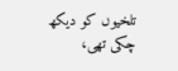تلخیوں کو دیکھ چکی تھی،